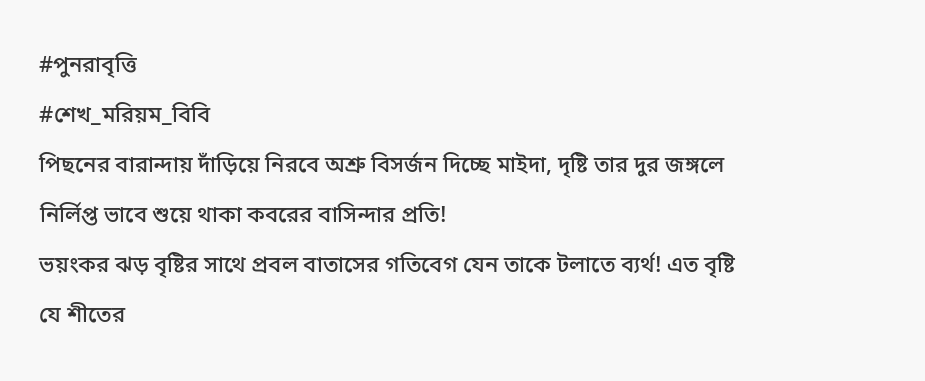#পুনরাবৃত্তি
#শেখ_মরিয়ম_বিবি
পিছনের বারান্দায় দাঁড়িয়ে নিরবে অশ্রু বিসর্জন দিচ্ছে মাইদা, দৃষ্টি তার দুর জঙ্গলে নির্লিপ্ত ভাবে শুয়ে থাকা কবরের বাসিন্দার প্রতি!
ভয়ংকর ঝড় বৃষ্টির সাথে প্রবল বাতাসের গতিবেগ যেন তাকে টলাতে ব্যর্থ! এত বৃষ্টি যে শীতের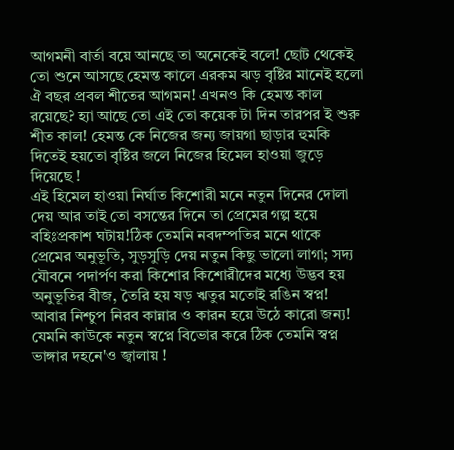আগমনী বার্তা বয়ে আনছে তা অনেকেই বলে! ছোট থেকেই তো শুনে আসছে হেমন্ত কালে এরকম ঝড় বৃষ্টির মানেই হলো ঐ বছর প্রবল শীতের আগমন! এখনও কি হেমন্ত কাল রয়েছে? হ্যা আছে তো এই তো কয়েক টা দিন তারপর ই শুরু শীত কাল! হেমন্ত কে নিজের জন্য জায়গা ছাড়ার হুমকি দিতেই হয়তো বৃষ্টির জলে নিজের হিমেল হাওয়া জুড়ে দিয়েছে !
এই হিমেল হাওয়া নির্ঘাত কিশোরী মনে নতুন দিনের দোলা দেয় আর তাই তো বসন্তের দিনে তা প্রেমের গল্প হয়ে বহিঃপ্রকাশ ঘটায়!ঠিক তেমনি নবদম্পতির মনে থাকে প্রেমের অনুভূতি, সুড়সুড়ি দেয় নতুন কিছু ভালো লাগা; সদ্য যৌবনে পদার্পণ করা কিশোর কিশোরীদের মধ্যে উদ্ভব হয় অনুভূতির বীজ, তৈরি হয় ষড় ঋতুর মতোই রঙিন স্বপ্ন!
আবার নিশ্চুপ নিরব কান্নার ও কারন হয়ে উঠে কারো জন্য! যেমনি কাউকে নতুন স্বপ্নে বিভোর করে ঠিক তেমনি স্বপ্ন ভাঙ্গার দহনে'ও জ্বালায় !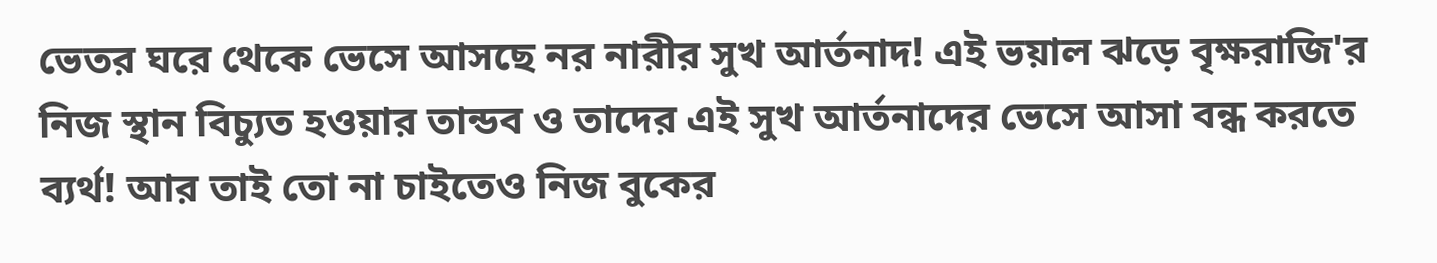ভেতর ঘরে থেকে ভেসে আসছে নর নারীর সুখ আর্তনাদ! এই ভয়াল ঝড়ে বৃক্ষরাজি'র নিজ স্থান বিচ্যুত হওয়ার তান্ডব ও তাদের এই সুখ আর্তনাদের ভেসে আসা বন্ধ করতে ব্যর্থ! আর তাই তো না চাইতেও নিজ বুকের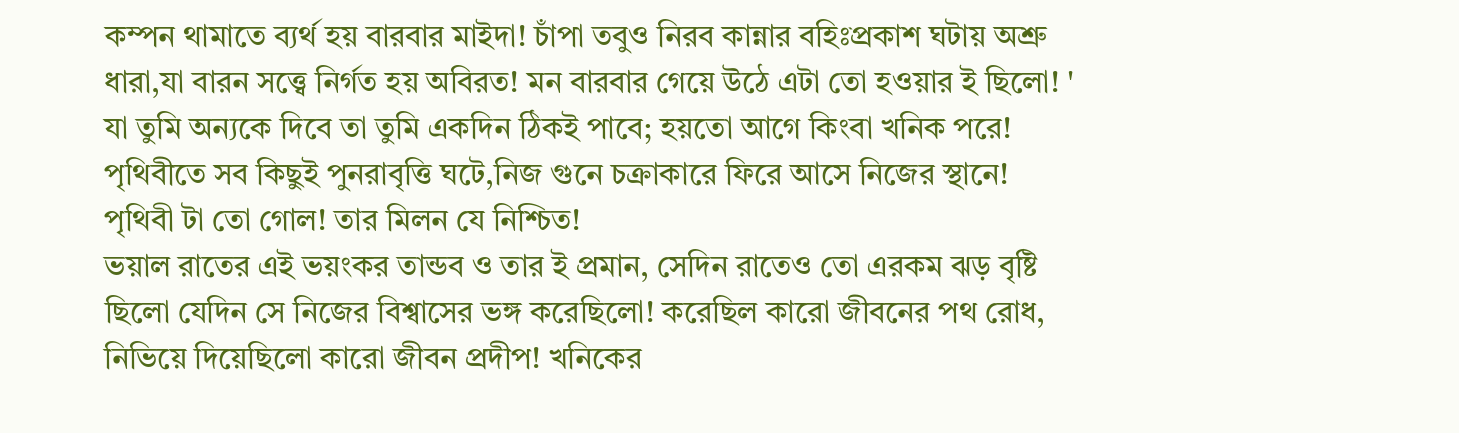কম্পন থামাতে ব্যর্থ হয় বারবার মাইদা! চাঁপা তবুও নিরব কান্নার বহিঃপ্রকাশ ঘটায় অশ্রু ধারা,যা বারন সত্ত্বে নির্গত হয় অবিরত! মন বারবার গেয়ে উঠে এটা তো হওয়ার ই ছিলো! ' যা তুমি অন্যকে দিবে তা তুমি একদিন ঠিকই পাবে; হয়তো আগে কিংবা খনিক পরে! পৃথিবীতে সব কিছুই পুনরাবৃত্তি ঘটে,নিজ গুনে চক্রাকারে ফিরে আসে নিজের স্থানে! পৃথিবী টা তো গোল! তার মিলন যে নিশ্চিত!
ভয়াল রাতের এই ভয়ংকর তান্ডব ও তার ই প্রমান, সেদিন রাতেও তো এরকম ঝড় বৃষ্টি ছিলো যেদিন সে নিজের বিশ্বাসের ভঙ্গ করেছিলো! করেছিল কারো জীবনের পথ রোধ, নিভিয়ে দিয়েছিলো কারো জীবন প্রদীপ! খনিকের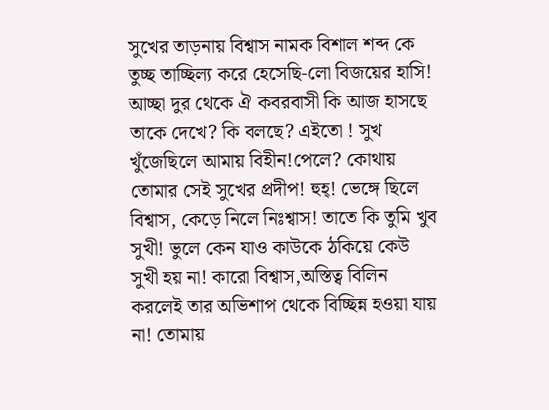সুখের তাড়নায় বিশ্বাস নামক বিশাল শব্দ কে তুচ্ছ তাচ্ছিল্য করে হেসেছি-লো বিজয়ের হাসি!
আচ্ছা দুর থেকে ঐ কবরবাসী কি আজ হাসছে তাকে দেখে? কি বলছে? এইতো ! সুখ খুঁজেছিলে আমায় বিহীন!পেলে? কোথায় তোমার সেই সুখের প্রদীপ! হুহ্! ভেঙ্গে ছিলে বিশ্বাস, কেড়ে নিলে নিঃশ্বাস! তাতে কি তুমি খুব সুখী! ভুলে কেন যাও কাউকে ঠকিয়ে কেউ সুখী হয় না! কারো বিশ্বাস,অস্তিত্ব বিলিন করলেই তার অভিশাপ থেকে বিচ্ছিন্ন হওয়া যায় না! তোমায়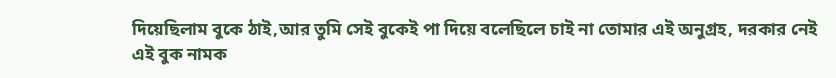দিয়েছিলাম বুকে ঠাই,আর তুমি সেই বুকেই পা দিয়ে বলেছিলে চাই না তোমার এই অনুগ্রহ, দরকার নেই এই বুক নামক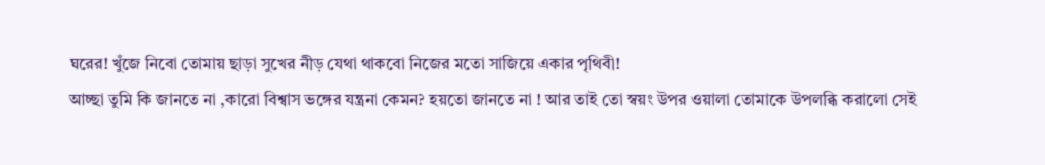ঘরের! খুঁজে নিবো তোমায় ছাড়া সুখের নীড় যেথা থাকবো নিজের মতো সাজিয়ে একার পৃথিবী!
আচ্ছা তুমি কি জানতে না ,কারো বিশ্বাস ভঙ্গের যন্ত্রনা কেমন? হয়তো জানতে না ! আর তাই তো স্বয়ং উপর ওয়ালা তোমাকে উপলব্ধি করালো সেই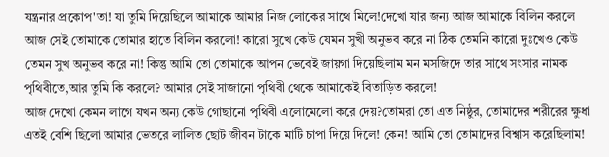যন্ত্রনার প্রকোপ'তা! যা তুমি দিয়েছিলে আমাকে আমার নিজ লোকের সাথে মিলে!দেখো যার জন্য আজ আমাকে বিলিন করলে আজ সেই তোমাকে তোমার হাতে বিলিন করলো! কারো সুখে কেউ যেমন সুখী অনুভব করে না ঠিক তেমনি কারো দুঃখেও কেউ তেমন সুখ অনুভব করে না! কিন্তু আমি তো তোমাকে আপন ভেবেই জায়গা দিয়েছিলাম মন মসজিদে তার সাথে সংসার নামক পৃথিবীতে,আর তুমি কি করলে? আমার সেই সাজানো পৃথিবী থেকে আমাকেই বিতাড়িত করলে!
আজ দেখো কেমন লাগে যখন অন্য কেউ গোছানো পৃথিবী এলোমেলো করে দেয়?তোমরা তো এত নিষ্ঠুর, তোমাদের শরীরের ক্ষুধা এতই বেশি ছিলো আমার ভেতরে লালিত ছোট জীবন টাকে মাটি চাপা দিয়ে দিলে! কেন! আমি তো তোমাদের বিশ্বাস করেছিলাম!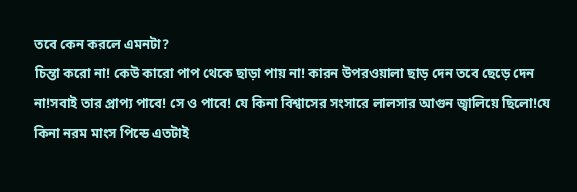তবে কেন করলে এমনটা?
চিন্তা করো না! কেউ কারো পাপ থেকে ছাড়া পায় না! কারন উপরওয়ালা ছাড় দেন তবে ছেড়ে দেন না!সবাই তার প্রাপ্য পাবে! সে ও পাবে! যে কিনা বিশ্বাসের সংসারে লালসার আগুন জ্বালিয়ে ছিলো!যে কিনা নরম মাংস পিন্ডে এতটাই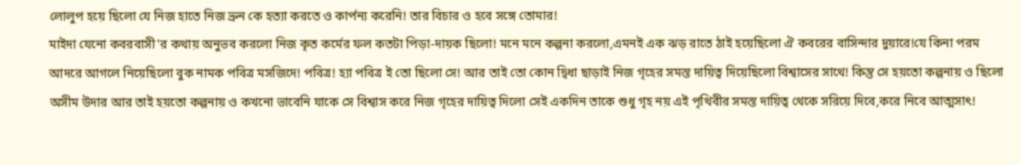লোলুপ হয়ে ছিলো যে নিজ হাতে নিজ ভ্রুন কে হত্যা করতে ও কার্পন্য করেনি! তার বিচার ও হবে সঙ্গে তোমার!
মাইদা যেনো কবরবাসী'র কথায় অনুভব করলো নিজ কৃত কর্মের ফল কতটা পিড়া-দায়ক ছিলো! মনে মনে কল্পনা করলো,এমনই এক ঝড় রাতে ঠাই হয়েছিলো ঐ কবরের বাসিন্দার দুয়ারে!যে কিনা পরম আদরে আগলে নিয়েছিলো বুক নামক পবিত্র মসজিদে! পবিত্র! হ্যা পবিত্র ই তো ছিলো সে! আর তাই তো কোন দ্বিধা ছাড়াই নিজ গৃহের সমস্ত দায়িত্ব দিয়েছিলো বিশ্বাসের সাথে! কিন্তু সে হয়তো কল্পনায় ও ছিলো অসীম উদার আর তাই হয়তো কল্পনায় ও কখনো ভাবেনি যাকে সে বিশ্বাস করে নিজ গৃহের দায়িত্ব দিলো সেই একদিন তাকে শুধু গৃহ নয় এই পৃথিবীর সমস্ত দায়িত্ব থেকে সরিয়ে দিবে,করে নিবে আত্মসাৎ!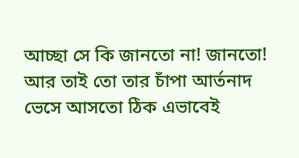আচ্ছা সে কি জানতো না! জানতো! আর তাই তো তার চাঁপা আর্তনাদ ভেসে আসতো ঠিক এভাবেই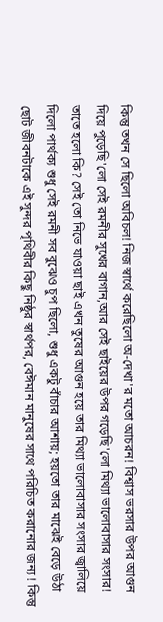কিন্তু তখন সে ছিলো অবিচল! নিজ স্বার্থে করেছিলো অ-দেখা'র মতো আচরন! বিশ্বাস ভরসার উপর আগুন দিয়ে পুড়েছি'লো সেই রমনীর সুখের বাগান,আর সেই ছাইয়ের উপর গড়েছি'লো মিথ্যা ভালোবাসার সংসার! তাতে হলো কি? সেই তো নিভে যাওয়া ছাই এখন তুষের আগুন হয়ে তার মিথ্যা ভালোবাসার সংসার জ্বালিয়ে দিলো পার্থক্য শুধু সেই রমনী সব বুঝেও চুপ ছিলো, শুধু একটু বাঁচার আশায়; হয়তো তার মাঝেই বেড়ে উঠা ছোট জীবনটাকে এই সুন্দর পৃথিবীর কিছু নিষ্ঠুর স্বার্থপর, বেঈমান মানুষের সাথে পরিচিত করানোর জন্য ! কিন্তু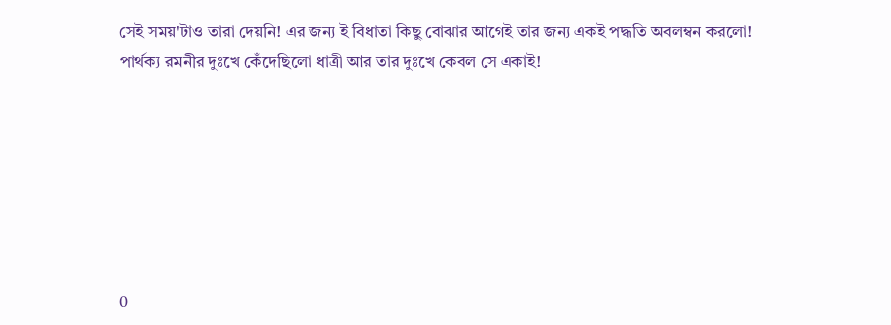সেই সময়'টাও তারা দেয়নি! এর জন্য ই বিধাতা কিছু বোঝার আগেই তার জন্য একই পদ্ধতি অবলম্বন করলো! পার্থক্য রমনীর দুঃখে কেঁদেছিলো ধাত্রী আর তার দুঃখে কেবল সে একাই!







0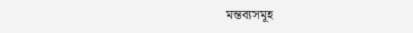মন্তব্যসমূহ